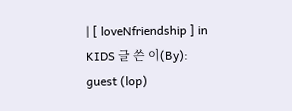| [ loveNfriendship ] in KIDS 글 쓴 이(By): guest (lop)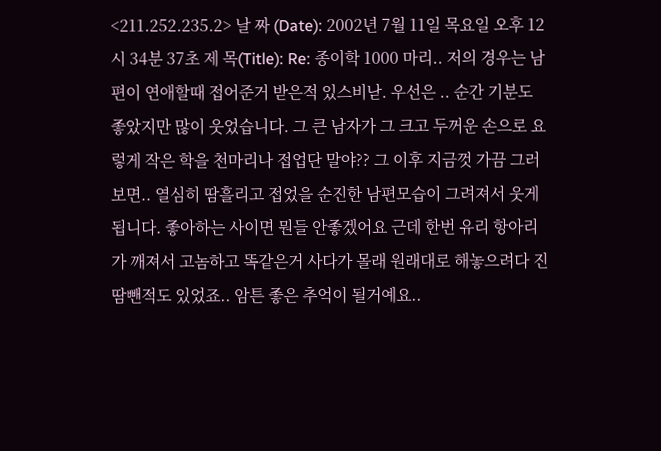<211.252.235.2> 날 짜 (Date): 2002년 7월 11일 목요일 오후 12시 34분 37초 제 목(Title): Re: 종이학 1000 마리.. 저의 경우는 남편이 연애할때 접어준거 받은적 있스비낟. 우선은 .. 순간 기분도 좋았지만 많이 웃었습니다. 그 큰 남자가 그 크고 두꺼운 손으로 요렇게 작은 학을 천마리나 접업단 말야?? 그 이후 지금껏 가끔 그러 보면.. 열심히 땀흘리고 접었을 순진한 남편모습이 그려져서 웃게 됩니다. 좋아하는 사이면 뭔들 안좋겠어요 근데 한번 유리 항아리가 깨져서 고놈하고 똑같은거 사다가 몰래 원래대로 해놓으려다 진땀뺀적도 있었죠.. 암튼 좋은 추억이 될거예요..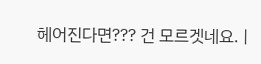헤어진다면??? 건 모르겟네요. |